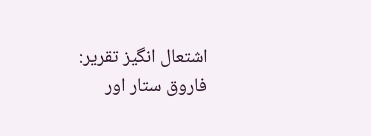اشتعال انگیز تقریر: فاروق ستار اور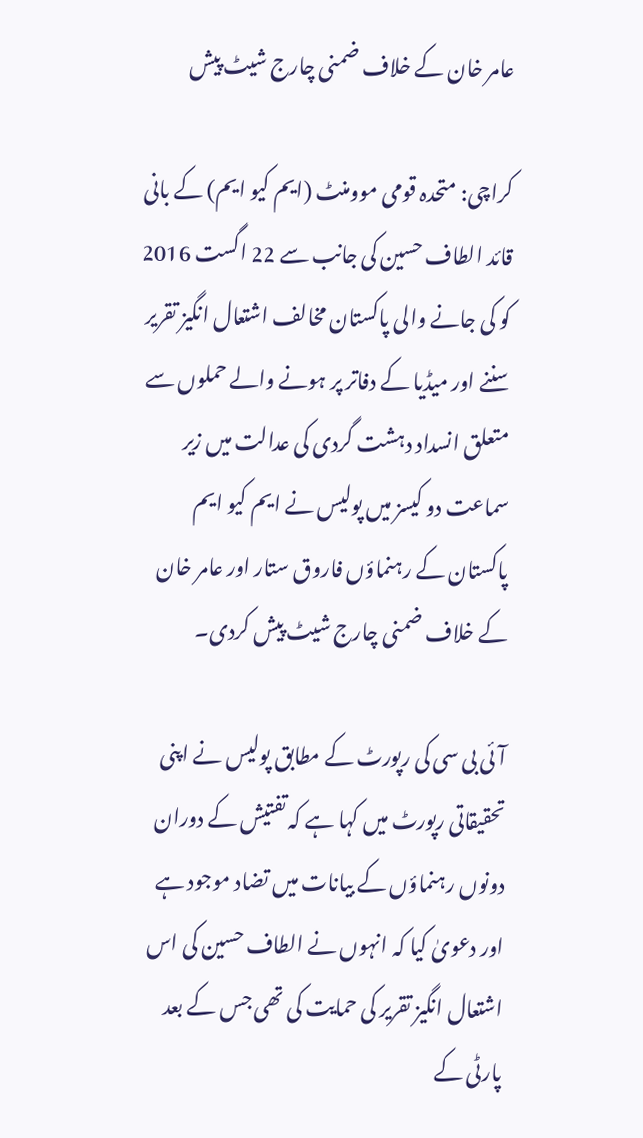عامر خان کے خلاف ضمنی چارج شیٹ پیش

کراچی: متحدہ قومی موومنٹ (ایم کیو ایم) کے بانی قائد الطاف حسین کی جانب سے 22 اگست 2016 کو کی جانے والی پاکستان مخالف اشتعال انگیز تقریر سننے اور میڈیا کے دفاتر پر ہونے والے حملوں سے متعلق انسداد دہشت گردی کی عدالت میں زیر سماعت دو کیسز میں پولیس نے ایم کیو ایم پاکستان کے رہنماؤں فاروق ستار اور عامر خان کے خلاف ضمنی چارج شیٹ پیش کردی۔

آئی بی سی کی رپورٹ کے مطابق پولیس نے اپنی تحقیقاتی رپورٹ میں کہا ہے کہ تفتیش کے دوران دونوں رہنماؤں کے بیانات میں تضاد موجود ہے اور دعویٰ کیا کہ انہوں نے الطاف حسین کی اس اشتعال انگیز تقریر کی حمایت کی تھی جس کے بعد پارٹی کے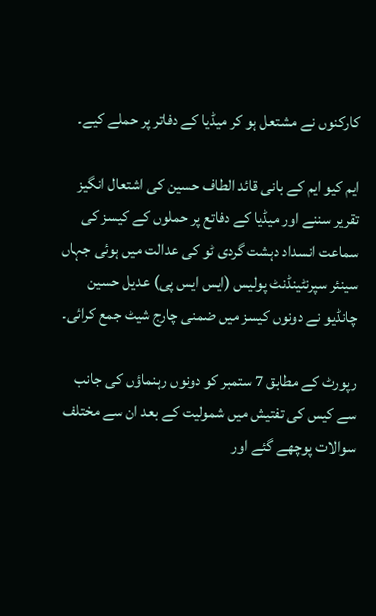کارکنوں نے مشتعل ہو کر میڈیا کے دفاتر پر حملے کیے۔

ایم کیو ایم کے بانی قائد الطاف حسین کی اشتعال انگیز تقریر سننے اور میڈیا کے دفاتع پر حملوں کے کیسز کی سماعت انسداد دہشت گردی ٹو کی عدالت میں ہوئی جہاں سینئر سپرنٹینڈنٹ پولیس (ایس ایس پی) عدیل حسین چانڈیو نے دونوں کیسز میں ضمنی چارج شیٹ جمع کرائی۔

رپورٹ کے مطابق 7 ستمبر کو دونوں رہنماؤں کی جانب سے کیس کی تفتیش میں شمولیت کے بعد ان سے مختلف سوالات پوچھے گئے اور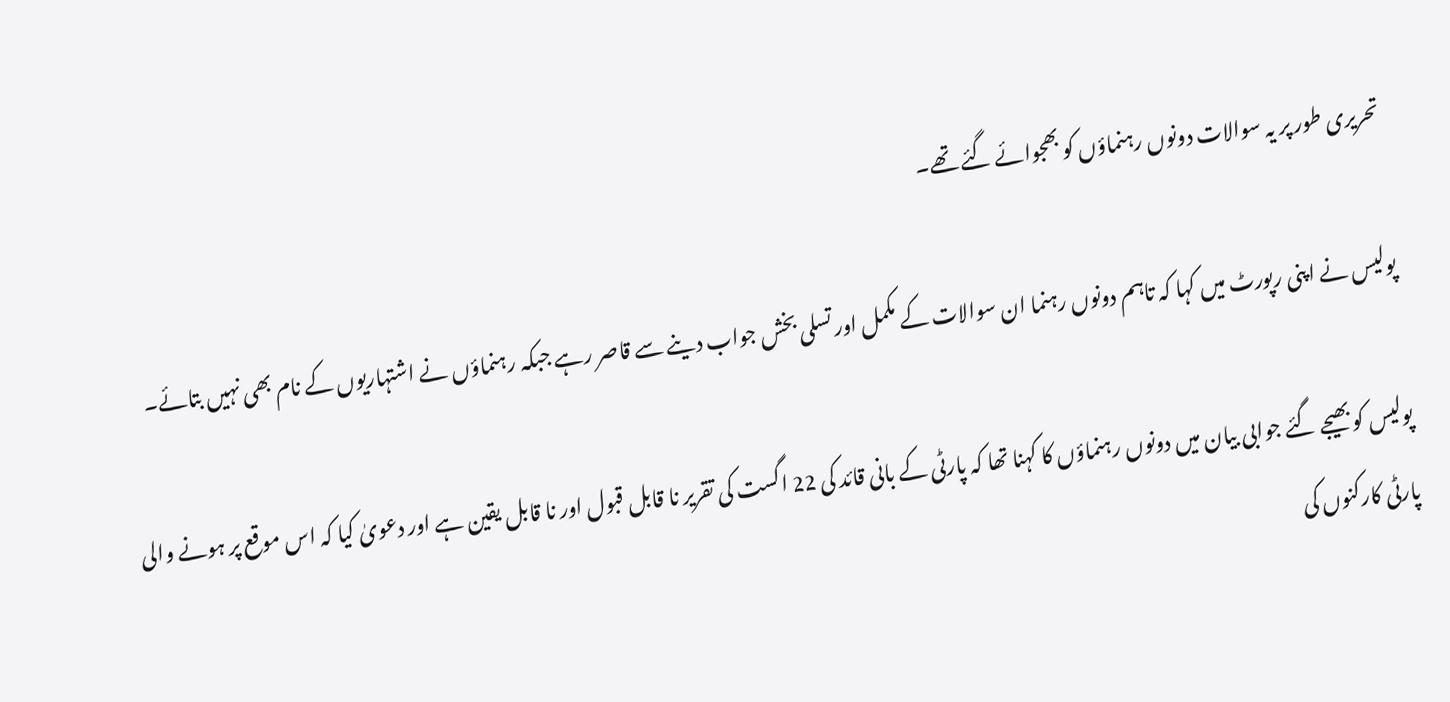تحریری طور پر یہ سوالات دونوں رہنماؤں کو بھجوائے گئے تھے۔

پولیس نے اپنی رپورٹ میں کہا کہ تاہم دونوں رہنما ان سوالات کے مکمل اور تسلی بخش جواب دینے سے قاصر رہے جبکہ رہنماؤں نے اشتہاریوں کے نام بھی نہیں بتائے۔

پولیس کو بھیجے گئے جوابی بیان میں دونوں رہنماؤں کا کہنا تھا کہ پارٹی کے بانی قائد کی 22 اگست کی تقریر نا قابل قبول اور نا قابل یقین ہے اور دعویٰ کیا کہ اس موقع پر ہونے والی پارٹی کارکنوں کی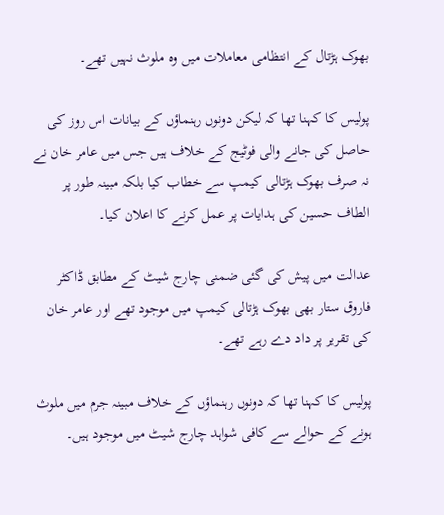بھوک ہڑتال کے انتظامی معاملات میں وہ ملوث نہیں تھے۔

پولیس کا کہنا تھا کہ لیکن دونوں رہنماؤں کے بیانات اس روز کی حاصل کی جانے والی فوٹیج کے خلاف ہیں جس میں عامر خان نے نہ صرف بھوک ہڑتالی کیمپ سے خطاب کیا بلکہ مبینہ طور پر الطاف حسین کی ہدایات پر عمل کرنے کا اعلان کیا۔

عدالت میں پیش کی گئی ضمنی چارج شیٹ کے مطابق ڈاکٹر فاروق ستار بھی بھوک ہڑتالی کیمپ میں موجود تھے اور عامر خان کی تقریر پر داد دے رہے تھے۔

پولیس کا کہنا تھا کہ دونوں رہنماؤں کے خلاف مبینہ جرم میں ملوث ہونے کے حوالے سے کافی شواہد چارج شیٹ میں موجود ہیں۔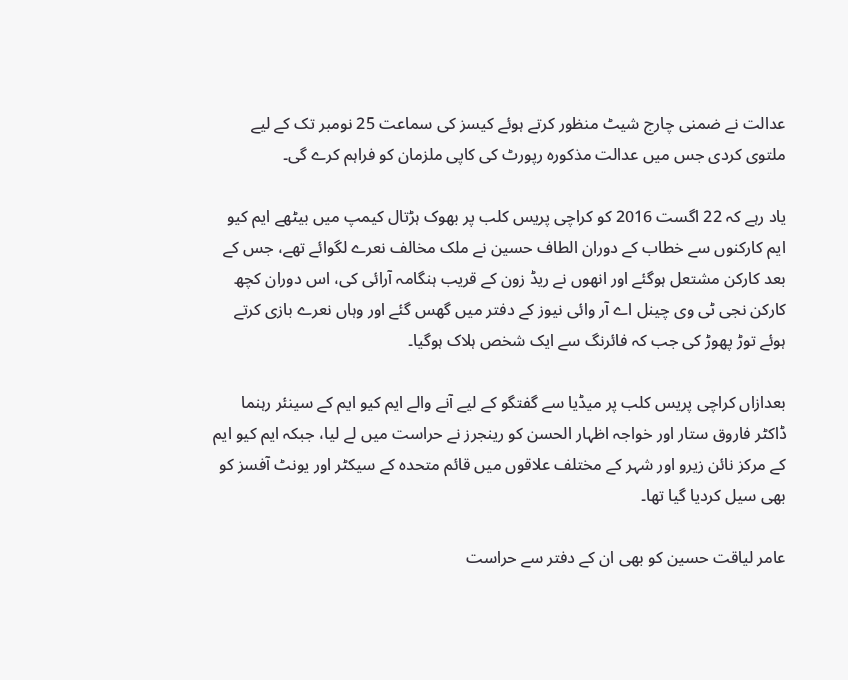عدالت نے ضمنی چارج شیٹ منظور کرتے ہوئے کیسز کی سماعت 25 نومبر تک کے لیے ملتوی کردی جس میں عدالت مذکورہ رپورٹ کی کاپی ملزمان کو فراہم کرے گی۔

یاد رہے کہ 22 اگست 2016 کو کراچی پریس کلب پر بھوک ہڑتال کیمپ میں بیٹھے ایم کیو ایم کارکنوں سے خطاب کے دوران الطاف حسین نے ملک مخالف نعرے لگوائے تھے، جس کے بعد کارکن مشتعل ہوگئے اور انھوں نے ریڈ زون کے قریب ہنگامہ آرائی کی، اس دوران کچھ کارکن نجی ٹی وی چینل اے آر وائی نیوز کے دفتر میں گھس گئے اور وہاں نعرے بازی کرتے ہوئے توڑ پھوڑ کی جب کہ فائرنگ سے ایک شخص ہلاک ہوگیا۔

بعدازاں کراچی پریس کلب پر میڈیا سے گفتگو کے لیے آنے والے ایم کیو ایم کے سینئر رہنما ڈاکٹر فاروق ستار اور خواجہ اظہار الحسن کو رینجرز نے حراست میں لے لیا، جبکہ ایم کیو ایم کے مرکز نائن زیرو اور شہر کے مختلف علاقوں میں قائم متحدہ کے سیکٹر اور یونٹ آفسز کو بھی سیل کردیا گیا تھا۔

عامر لیاقت حسین کو بھی ان کے دفتر سے حراست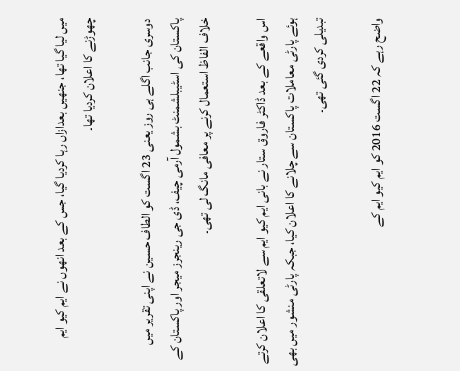میں لیا گیا تھا، جنھیں بعدازاں رہا کردیا گیا، جس کے بعد انھوں نے ایم کیو ایم چھوڑنے کا اعلان کردیا تھا۔

دوسری جانب اگلے ہی روز یعنی 23 اگست کو الطاف حسین نے اپنی تقریر میں پاکستان کی اسٹیبلشمنٹ بشمول آرمی چیف، ڈی جی رینجرز میجر اور پاکستان کے خلاف الفاظ استعمال کرنے پر معافی مانگ لی تھی۔

اس واقعے کے بعد ڈاکٹر فاروق ستار نے بانی ایم کیو ایم سے لاتعلقی کا اعلان کرتے ہوئے پارٹی معاملات پاکستان سے چلانے کا اعلان کیا، جبکہ پارٹی منشور میں بھی تبدیلی کردی گئی تھی۔

واضح رہے کہ 22 اگست 2016 کو ایم کیو ایم کے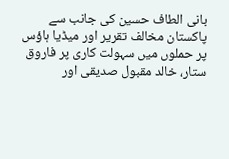بانی الطاف حسین کی جانب سے پاکستان مخالف تقریر اور میڈیا ہاؤس پر حملوں میں سہولت کاری پر فاروق ستار، خالد مقبول صدیقی اور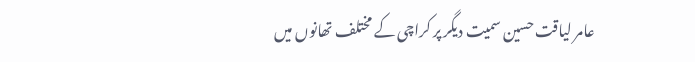عامر لیاقت حسین سمیت دیگر پر کراچی کے مختلف تھانوں میں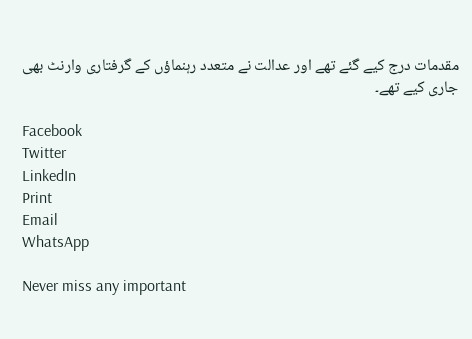مقدمات درج کیے گئے تھے اور عدالت نے متعدد رہنماؤں کے گرفتاری وارنٹ بھی جاری کیے تھے۔

Facebook
Twitter
LinkedIn
Print
Email
WhatsApp

Never miss any important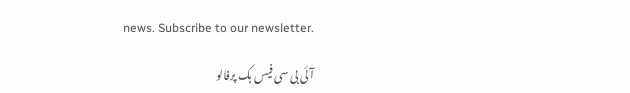news. Subscribe to our newsletter.

آئی بی سی فیس بک پرفالو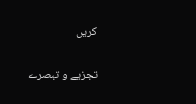کریں

تجزیے و تبصرے